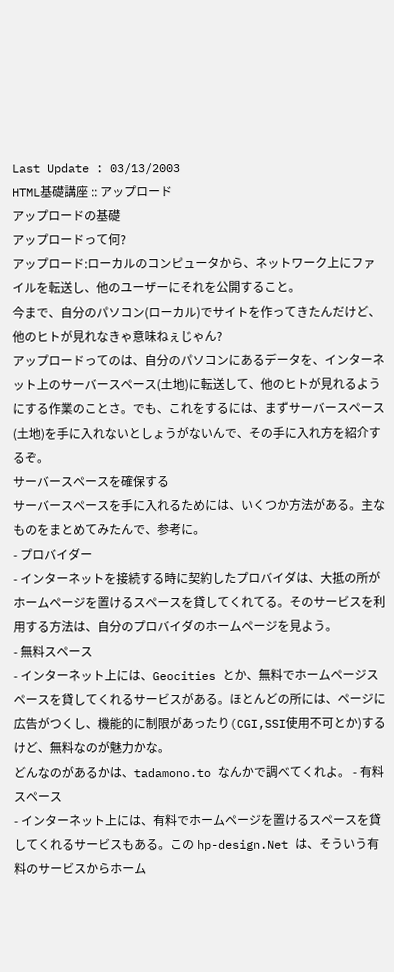Last Update : 03/13/2003
HTML基礎講座 :: アップロード
アップロードの基礎
アップロードって何?
アップロード:ローカルのコンピュータから、ネットワーク上にファイルを転送し、他のユーザーにそれを公開すること。
今まで、自分のパソコン(ローカル)でサイトを作ってきたんだけど、他のヒトが見れなきゃ意味ねぇじゃん?
アップロードってのは、自分のパソコンにあるデータを、インターネット上のサーバースペース(土地)に転送して、他のヒトが見れるようにする作業のことさ。でも、これをするには、まずサーバースペース(土地)を手に入れないとしょうがないんで、その手に入れ方を紹介するぞ。
サーバースペースを確保する
サーバースペースを手に入れるためには、いくつか方法がある。主なものをまとめてみたんで、参考に。
- プロバイダー
- インターネットを接続する時に契約したプロバイダは、大抵の所がホームページを置けるスペースを貸してくれてる。そのサービスを利用する方法は、自分のプロバイダのホームページを見よう。
- 無料スペース
- インターネット上には、Geocities とか、無料でホームページスペースを貸してくれるサービスがある。ほとんどの所には、ページに広告がつくし、機能的に制限があったり(CGI,SSI使用不可とか)するけど、無料なのが魅力かな。
どんなのがあるかは、tadamono.to なんかで調べてくれよ。 - 有料スペース
- インターネット上には、有料でホームページを置けるスペースを貸してくれるサービスもある。この hp-design.Net は、そういう有料のサービスからホーム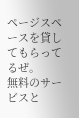ページスペースを貸してもらってるぜ。
無料のサービスと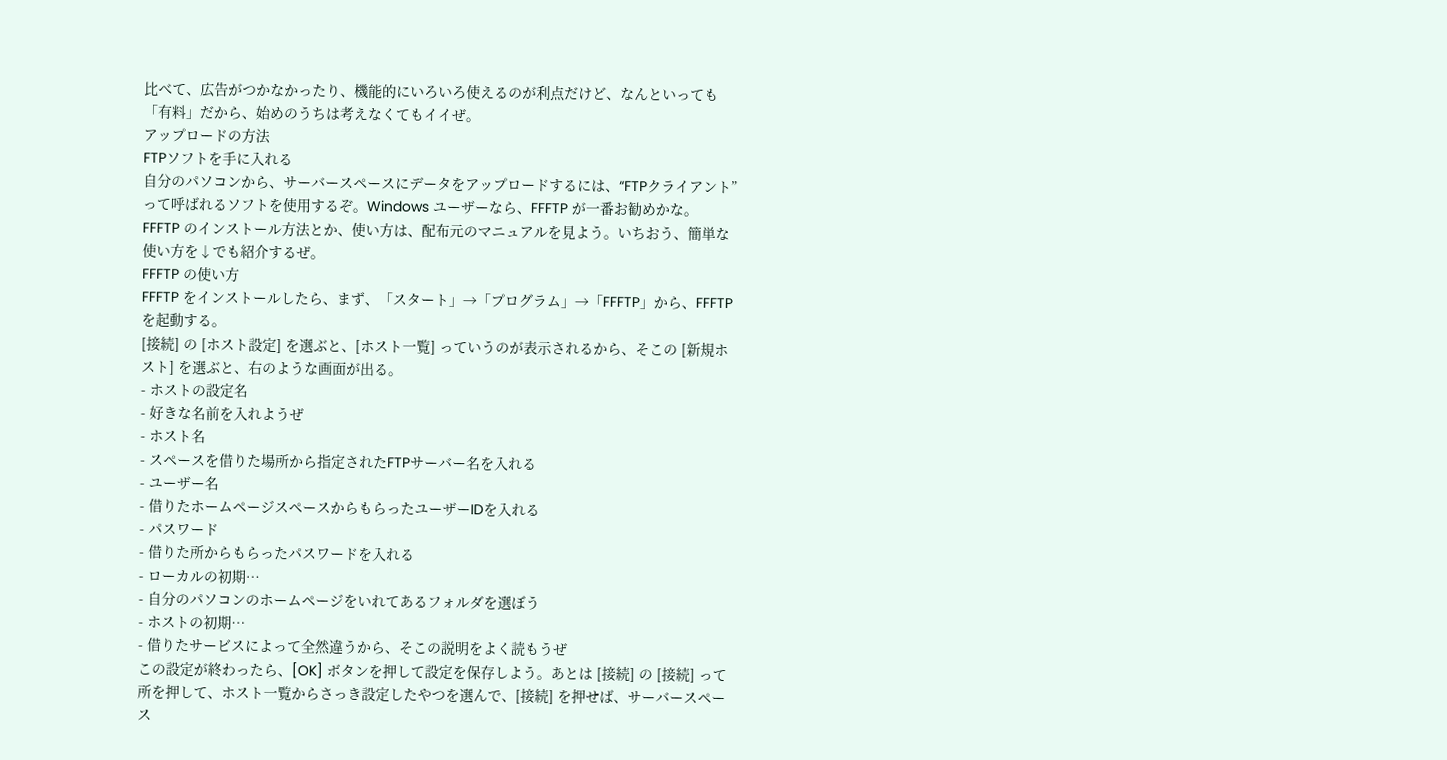比べて、広告がつかなかったり、機能的にいろいろ使えるのが利点だけど、なんといっても「有料」だから、始めのうちは考えなくてもイイぜ。
アップロードの方法
FTPソフトを手に入れる
自分のパソコンから、サーバースペースにデータをアップロードするには、“FTPクライアント”って呼ばれるソフトを使用するぞ。Windows ユーザーなら、FFFTP が一番お勧めかな。
FFFTP のインストール方法とか、使い方は、配布元のマニュアルを見よう。いちおう、簡単な使い方を↓でも紹介するぜ。
FFFTP の使い方
FFFTP をインストールしたら、まず、「スタート」→「プログラム」→「FFFTP」から、FFFTPを起動する。
[接続] の [ホスト設定] を選ぶと、[ホスト一覧] っていうのが表示されるから、そこの [新規ホスト] を選ぶと、右のような画面が出る。
- ホストの設定名
- 好きな名前を入れようぜ
- ホスト名
- スペースを借りた場所から指定されたFTPサーバー名を入れる
- ユーザー名
- 借りたホームページスペースからもらったユーザーIDを入れる
- パスワード
- 借りた所からもらったパスワードを入れる
- ローカルの初期…
- 自分のパソコンのホームページをいれてあるフォルダを選ぼう
- ホストの初期…
- 借りたサービスによって全然違うから、そこの説明をよく読もうぜ
この設定が終わったら、[OK] ボタンを押して設定を保存しよう。あとは [接続] の [接続] って所を押して、ホスト一覧からさっき設定したやつを選んで、[接続] を押せば、サーバースペース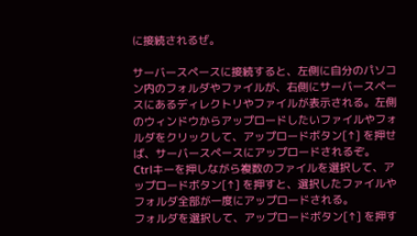に接続されるぜ。

サーバースペースに接続すると、左側に自分のパソコン内のフォルダやファイルが、右側にサーバースペースにあるディレクトリやファイルが表示される。左側のウィンドウからアップロードしたいファイルやフォルダをクリックして、アップロードボタン[↑] を押せば、サーバースペースにアップロードされるぞ。
Ctrlキーを押しながら複数のファイルを選択して、アップロードボタン[↑] を押すと、選択したファイルやフォルダ全部が一度にアップロードされる。
フォルダを選択して、アップロードボタン[↑] を押す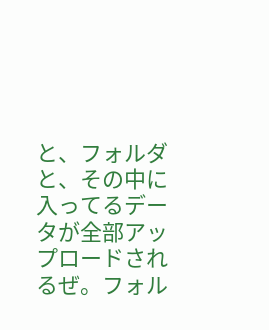と、フォルダと、その中に入ってるデータが全部アップロードされるぜ。フォル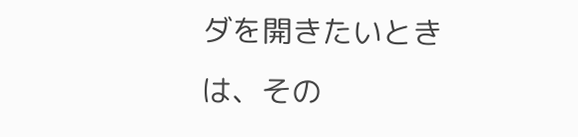ダを開きたいときは、その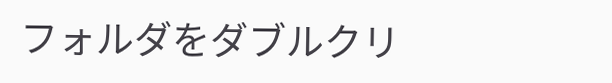フォルダをダブルクリ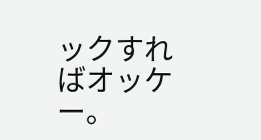ックすればオッケー。